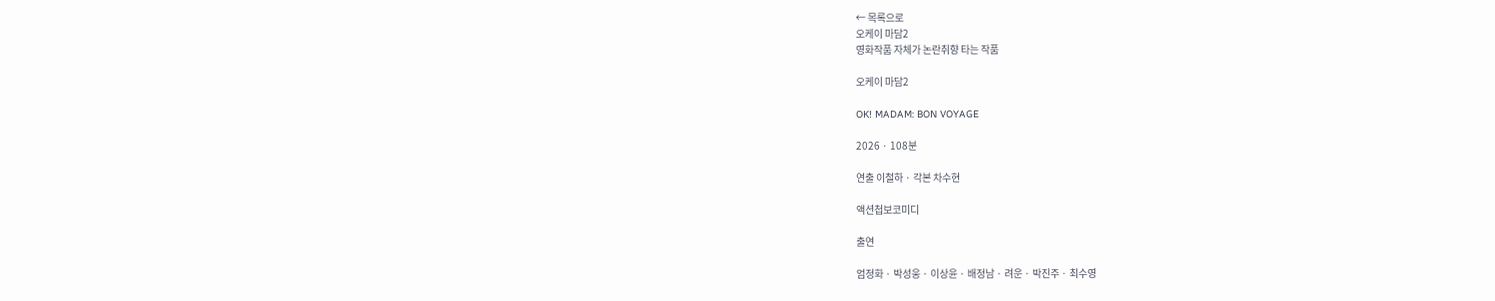← 목록으로
오케이 마담2
영화작품 자체가 논란취향 타는 작품

오케이 마담2

OK! MADAM: BON VOYAGE

2026 · 108분

연출 이철하 · 각본 차수현

액션첩보코미디

출연

엄정화 · 박성웅 · 이상윤 · 배정남 · 려운 · 박진주 · 최수영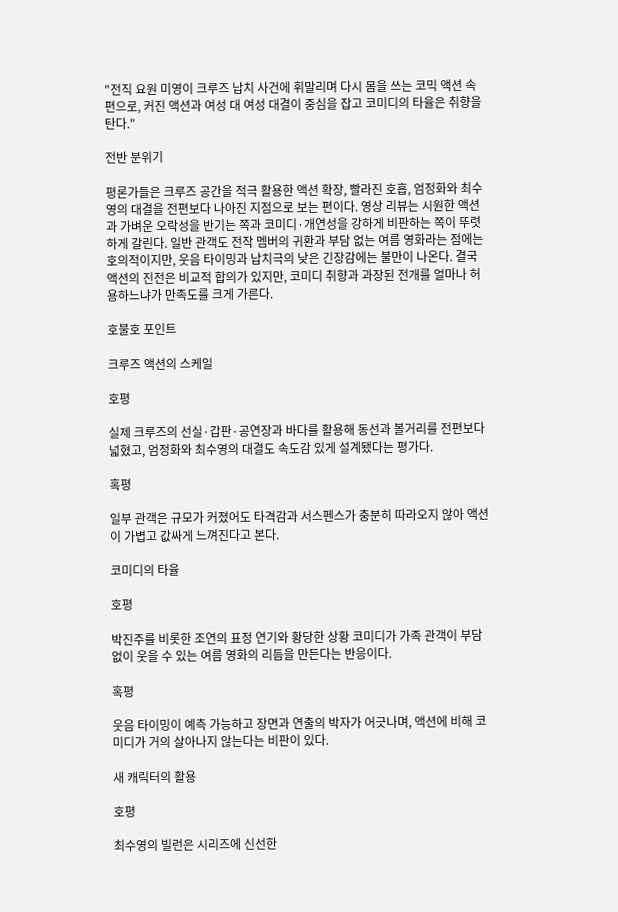"전직 요원 미영이 크루즈 납치 사건에 휘말리며 다시 몸을 쓰는 코믹 액션 속편으로, 커진 액션과 여성 대 여성 대결이 중심을 잡고 코미디의 타율은 취향을 탄다."

전반 분위기

평론가들은 크루즈 공간을 적극 활용한 액션 확장, 빨라진 호흡, 엄정화와 최수영의 대결을 전편보다 나아진 지점으로 보는 편이다. 영상 리뷰는 시원한 액션과 가벼운 오락성을 반기는 쪽과 코미디·개연성을 강하게 비판하는 쪽이 뚜렷하게 갈린다. 일반 관객도 전작 멤버의 귀환과 부담 없는 여름 영화라는 점에는 호의적이지만, 웃음 타이밍과 납치극의 낮은 긴장감에는 불만이 나온다. 결국 액션의 진전은 비교적 합의가 있지만, 코미디 취향과 과장된 전개를 얼마나 허용하느냐가 만족도를 크게 가른다.

호불호 포인트

크루즈 액션의 스케일

호평

실제 크루즈의 선실·갑판·공연장과 바다를 활용해 동선과 볼거리를 전편보다 넓혔고, 엄정화와 최수영의 대결도 속도감 있게 설계됐다는 평가다.

혹평

일부 관객은 규모가 커졌어도 타격감과 서스펜스가 충분히 따라오지 않아 액션이 가볍고 값싸게 느껴진다고 본다.

코미디의 타율

호평

박진주를 비롯한 조연의 표정 연기와 황당한 상황 코미디가 가족 관객이 부담 없이 웃을 수 있는 여름 영화의 리듬을 만든다는 반응이다.

혹평

웃음 타이밍이 예측 가능하고 장면과 연출의 박자가 어긋나며, 액션에 비해 코미디가 거의 살아나지 않는다는 비판이 있다.

새 캐릭터의 활용

호평

최수영의 빌런은 시리즈에 신선한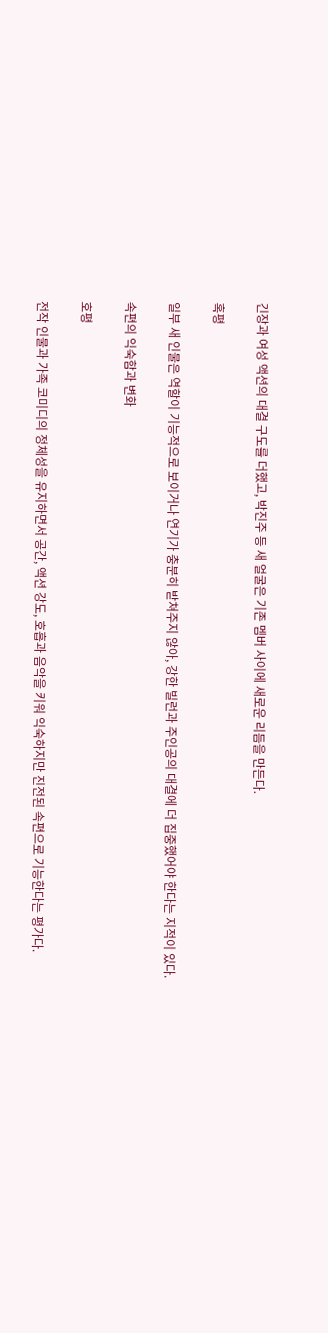긴장과 여성 액션의 대결 구도를 더했고, 박진주 등 새 얼굴은 기존 멤버 사이에 새로운 리듬을 만든다.

혹평

일부 새 인물은 역할이 기능적으로 보이거나 연기가 충분히 받쳐주지 않아, 강한 빌런과 주인공의 대결에 더 집중했어야 한다는 지적이 있다.

속편의 익숙함과 변화

호평

전작 인물과 가족 코미디의 정체성을 유지하면서 공간, 액션 강도, 호흡과 음악을 키워 익숙하지만 진전된 속편으로 기능한다는 평가다.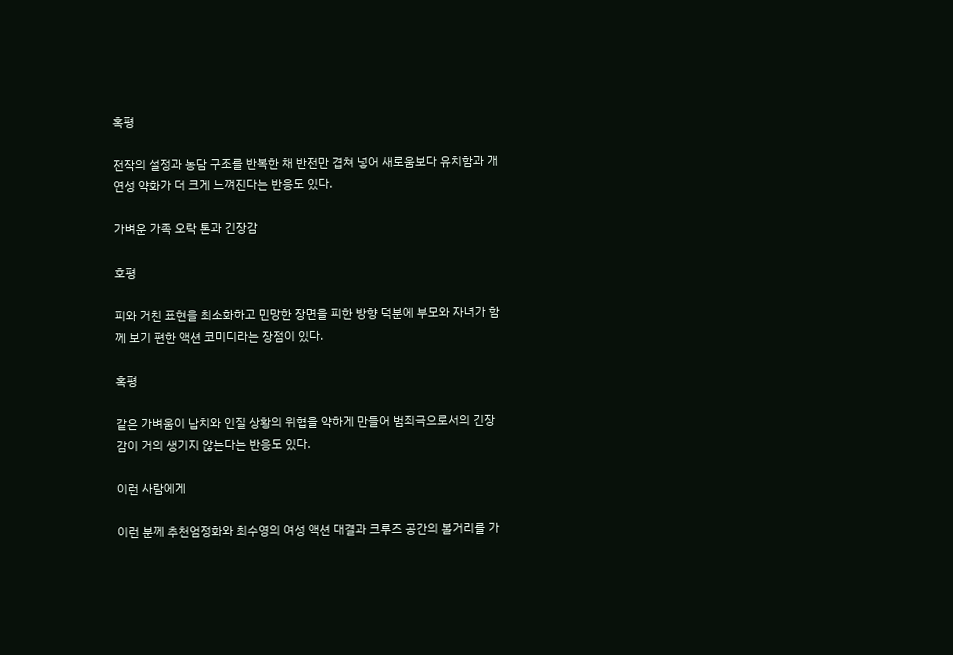혹평

전작의 설정과 농담 구조를 반복한 채 반전만 겹쳐 넣어 새로움보다 유치함과 개연성 약화가 더 크게 느껴진다는 반응도 있다.

가벼운 가족 오락 톤과 긴장감

호평

피와 거친 표현을 최소화하고 민망한 장면을 피한 방향 덕분에 부모와 자녀가 함께 보기 편한 액션 코미디라는 장점이 있다.

혹평

같은 가벼움이 납치와 인질 상황의 위협을 약하게 만들어 범죄극으로서의 긴장감이 거의 생기지 않는다는 반응도 있다.

이런 사람에게

이런 분께 추천엄정화와 최수영의 여성 액션 대결과 크루즈 공간의 볼거리를 가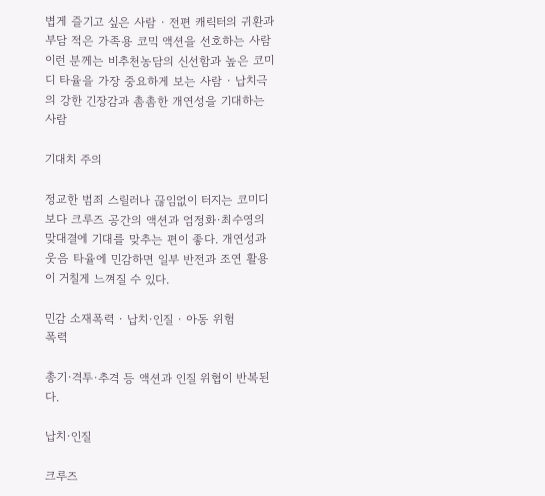볍게 즐기고 싶은 사람 · 전편 캐릭터의 귀환과 부담 적은 가족용 코믹 액션을 선호하는 사람
이런 분께는 비추천농담의 신선함과 높은 코미디 타율을 가장 중요하게 보는 사람 · 납치극의 강한 긴장감과 촘촘한 개연성을 기대하는 사람

기대치 주의

정교한 범죄 스릴러나 끊임없이 터지는 코미디보다 크루즈 공간의 액션과 엄정화·최수영의 맞대결에 기대를 맞추는 편이 좋다. 개연성과 웃음 타율에 민감하면 일부 반전과 조연 활용이 거칠게 느껴질 수 있다.

민감 소재폭력 · 납치·인질 · 아동 위험
폭력

총기·격투·추격 등 액션과 인질 위협이 반복된다.

납치·인질

크루즈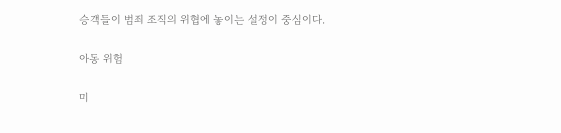승객들이 범죄 조직의 위협에 놓이는 설정이 중심이다.

아동 위험

미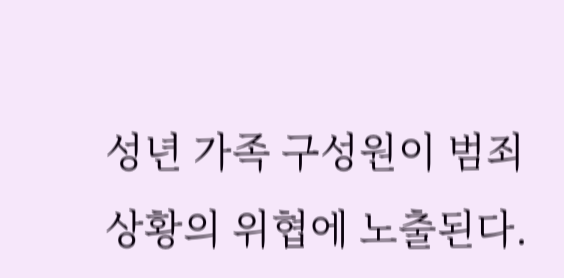성년 가족 구성원이 범죄 상황의 위협에 노출된다.